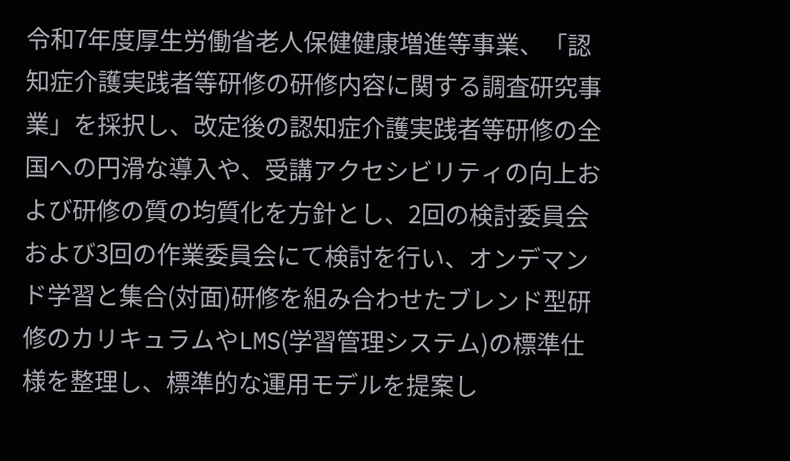令和7年度厚生労働省老人保健健康増進等事業、「認知症介護実践者等研修の研修内容に関する調査研究事業」を採択し、改定後の認知症介護実践者等研修の全国への円滑な導入や、受講アクセシビリティの向上および研修の質の均質化を方針とし、2回の検討委員会および3回の作業委員会にて検討を行い、オンデマンド学習と集合(対面)研修を組み合わせたブレンド型研修のカリキュラムやLMS(学習管理システム)の標準仕様を整理し、標準的な運用モデルを提案し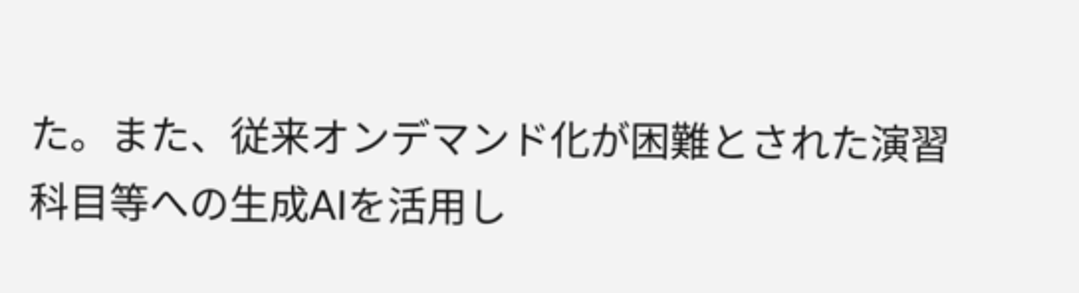た。また、従来オンデマンド化が困難とされた演習科目等への生成AIを活用し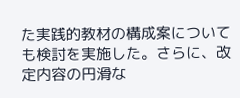た実践的教材の構成案についても検討を実施した。さらに、改定内容の円滑な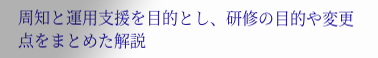周知と運用支援を目的とし、研修の目的や変更点をまとめた解説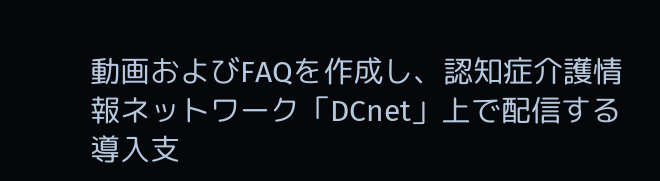動画およびFAQを作成し、認知症介護情報ネットワーク「DCnet」上で配信する導入支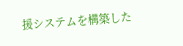援システムを構築した